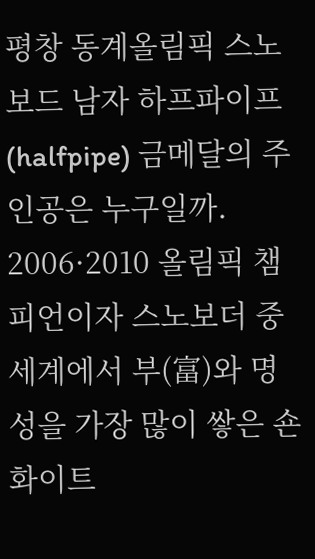평창 동계올림픽 스노보드 남자 하프파이프(halfpipe) 금메달의 주인공은 누구일까. 2006·2010 올림픽 챔피언이자 스노보더 중 세계에서 부(富)와 명성을 가장 많이 쌓은 숀 화이트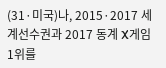(31·미국)나, 2015·2017 세계선수권과 2017 동계 X게임 1위를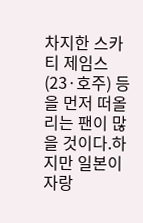차지한 스카티 제임스(23·호주) 등을 먼저 떠올리는 팬이 많을 것이다.하지만 일본이 자랑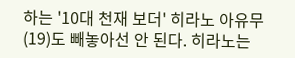하는 '10대 천재 보더' 히라노 아유무(19)도 빼놓아선 안 된다. 히라노는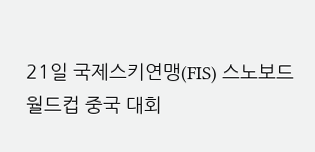21일 국제스키연맹(FIS) 스노보드월드컵 중국 대회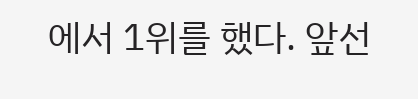에서 1위를 했다. 앞선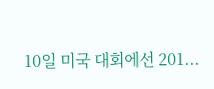10일 미국 대회에선 201...